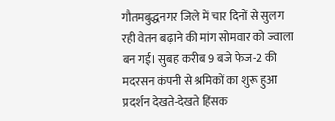गौतमबुद्धनगर जिले में चार दिनों से सुलग रही वेतन बढ़ाने की मांग सोमवार को ज्वाला बन गई। सुबह करीब 9 बजे फेज-2 की मदरसन कंपनी से श्रमिकों का शुरू हुआ प्रदर्शन देखते-देखते हिंसक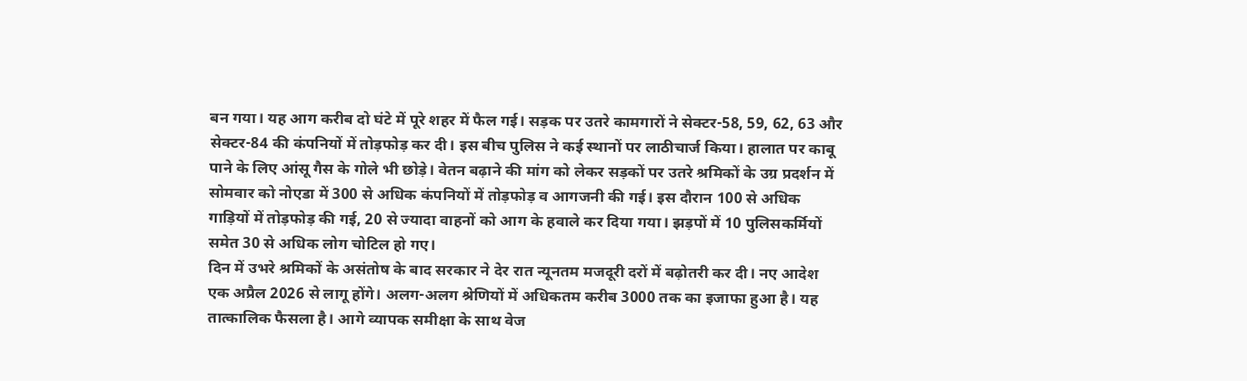बन गया। यह आग करीब दो घंटे में पूरे शहर में फैल गई। सड़क पर उतरे कामगारों ने सेक्टर-58, 59, 62, 63 और सेक्टर-84 की कंपनियों में तोड़फोड़ कर दी। इस बीच पुलिस ने कई स्थानों पर लाठीचार्ज किया। हालात पर काबू पाने के लिए आंसू गैस के गोले भी छोड़े। वेतन बढ़ाने की मांग को लेकर सड़कों पर उतरे श्रमिकों के उग्र प्रदर्शन में सोमवार को नोएडा में 300 से अधिक कंपनियों में तोड़फोड़ व आगजनी की गई। इस दौरान 100 से अधिक गाड़ियों में तोड़फोड़ की गई, 20 से ज्यादा वाहनों को आग के हवाले कर दिया गया। झड़पों में 10 पुलिसकर्मियों समेत 30 से अधिक लोग चोटिल हो गए।
दिन में उभरे श्रमिकों के असंतोष के बाद सरकार ने देर रात न्यूनतम मजदूरी दरों में बढ़ोतरी कर दी। नए आदेश एक अप्रैल 2026 से लागू होंगे। अलग-अलग श्रेणियों में अधिकतम करीब 3000 तक का इजाफा हुआ है। यह तात्कालिक फैसला है। आगे व्यापक समीक्षा के साथ वेज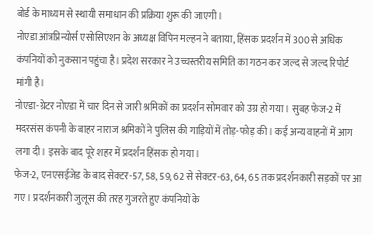बोर्ड के माध्यम से स्थायी समाधान की प्रक्रिया शुरू की जाएगी।
नोएडा आंत्रप्रिन्योर्स एसोसिएशन के अध्यक्ष विपिन मल्हन ने बताया, हिंसक प्रदर्शन में 300 से अधिक कंपनियों को नुकसान पहुंचा है। प्रदेश सरकार ने उच्चस्तरीय समिति का गठन कर जल्द से जल्द रिपोर्ट मांगी है।
नोएडा-ग्रेटर नोएडा में चार दिन से जारी श्रमिकों का प्रदर्शन सोमवार को उग्र हो गया। सुबह फेज-2 में मदरसंस कंपनी के बाहर नाराज श्रमिकों ने पुलिस की गाड़ियों में तोड़-फोड़ की। कई अन्य वाहनों में आग लगा दी। इसके बाद पूरे शहर में प्रदर्शन हिंसक हो गया।
फेज-2, एनएसईजेड के बाद सेक्टर-57, 58, 59, 62 से सेक्टर-63, 64, 65 तक प्रदर्शनकारी सड़कों पर आ गए। प्रदर्शनकारी जुलूस की तरह गुजरते हुए कंपनियों के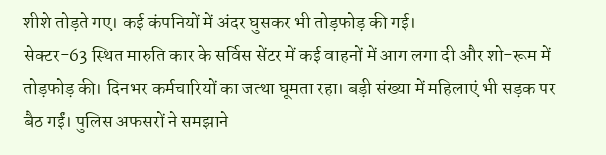शीशे तोड़ते गए। कई कंपनियों में अंदर घुसकर भी तोड़फोड़ की गई।
सेक्टर-63 स्थित मारुति कार के सर्विस सेंटर में कई वाहनों में आग लगा दी और शो-रूम में तोड़फोड़ की। दिनभर कर्मचारियों का जत्था घूमता रहा। बड़ी संख्या में महिलाएं भी सड़क पर बैठ गईं। पुलिस अफसरों ने समझाने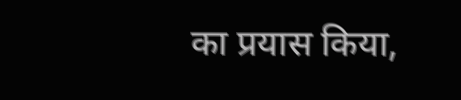का प्रयास किया,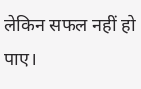लेकिन सफल नहीं हो पाए।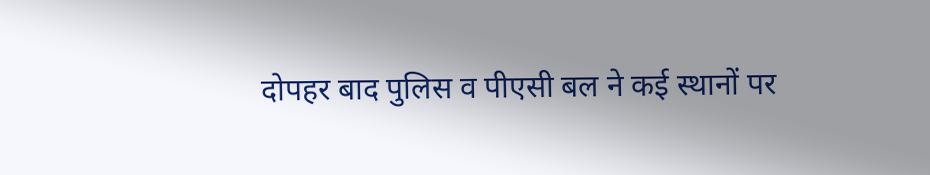दोपहर बाद पुलिस व पीएसी बल ने कई स्थानों पर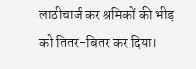लाठीचार्ज कर श्रमिकों की भीड़ को तितर-बितर कर दिया।